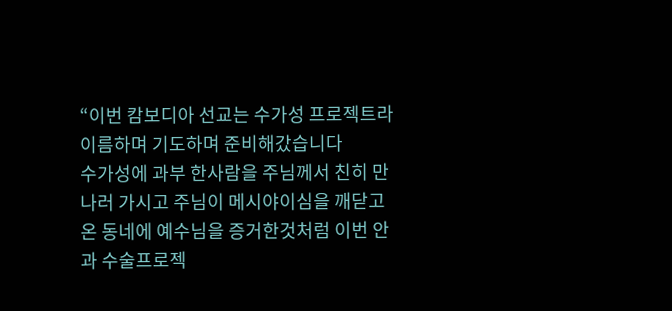“이번 캄보디아 선교는 수가성 프로젝트라 이름하며 기도하며 준비해갔습니다
수가성에 과부 한사람을 주님께서 친히 만나러 가시고 주님이 메시야이심을 깨닫고 온 동네에 예수님을 증거한것처럼 이번 안과 수술프로젝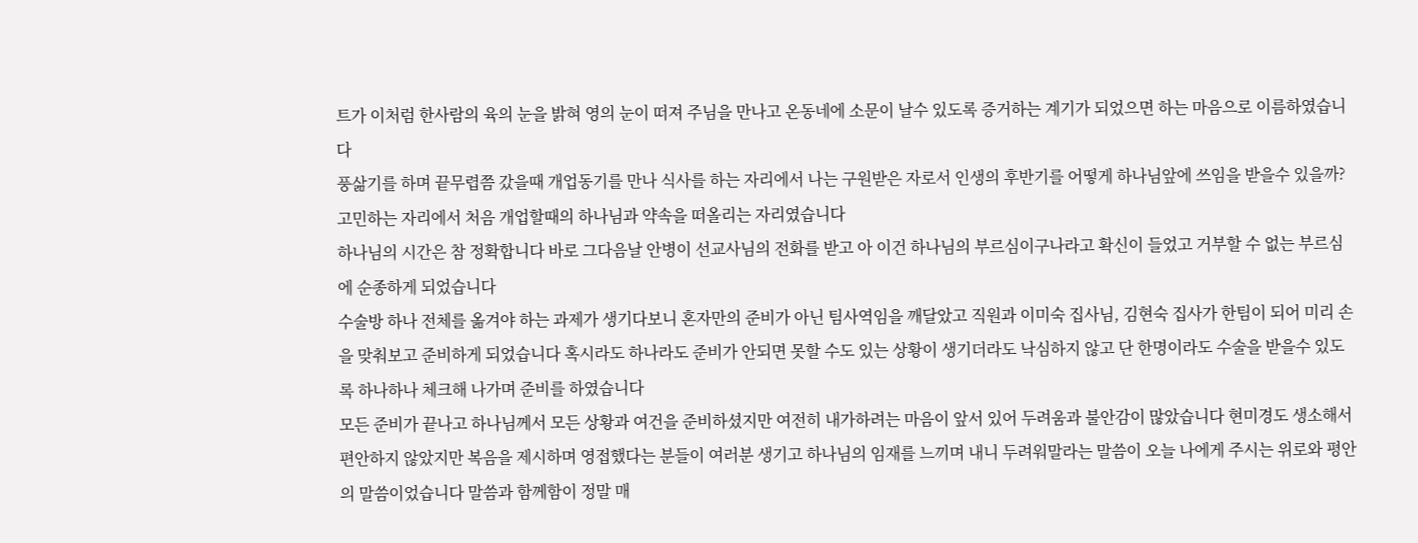트가 이처럼 한사람의 육의 눈을 밝혀 영의 눈이 떠져 주님을 만나고 온동네에 소문이 날수 있도록 증거하는 계기가 되었으면 하는 마음으로 이름하였습니다
풍삶기를 하며 끝무렵쯤 갔을때 개업동기를 만나 식사를 하는 자리에서 나는 구원받은 자로서 인생의 후반기를 어떻게 하나님앞에 쓰임을 받을수 있을까? 고민하는 자리에서 처음 개업할때의 하나님과 약속을 떠올리는 자리였습니다
하나님의 시간은 참 정확합니다 바로 그다음날 안병이 선교사님의 전화를 받고 아 이건 하나님의 부르심이구나라고 확신이 들었고 거부할 수 없는 부르심에 순종하게 되었습니다
수술방 하나 전체를 옮겨야 하는 과제가 생기다보니 혼자만의 준비가 아닌 팀사역임을 깨달았고 직원과 이미숙 집사님, 김현숙 집사가 한팀이 되어 미리 손을 맞춰보고 준비하게 되었습니다 혹시라도 하나라도 준비가 안되면 못할 수도 있는 상황이 생기더라도 낙심하지 않고 단 한명이라도 수술을 받을수 있도록 하나하나 체크해 나가며 준비를 하였습니다
모든 준비가 끝나고 하나님께서 모든 상황과 여건을 준비하셨지만 여전히 내가하려는 마음이 앞서 있어 두려움과 불안감이 많았습니다 현미경도 생소해서 편안하지 않았지만 복음을 제시하며 영접했다는 분들이 여러분 생기고 하나님의 임재를 느끼며 내니 두려워말라는 말씀이 오늘 나에게 주시는 위로와 평안의 말씀이었습니다 말씀과 함께함이 정말 매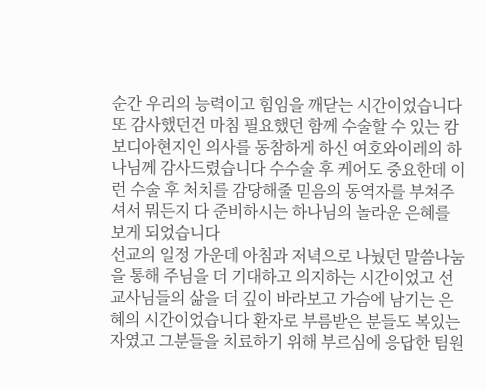순간 우리의 능력이고 힘임을 깨닫는 시간이었습니다
또 감사했던건 마침 필요했던 함께 수술할 수 있는 캄보디아현지인 의사를 동참하게 하신 여호와이레의 하나님께 감사드렸습니다 수수술 후 케어도 중요한데 이런 수술 후 처치를 감당해줄 믿음의 동역자를 부쳐주셔서 뭐든지 다 준비하시는 하나님의 놀라운 은혜를 보게 되었습니다
선교의 일정 가운데 아침과 저녁으로 나눴던 말씀나눔을 통해 주님을 더 기대하고 의지하는 시간이었고 선교사님들의 삶을 더 깊이 바라보고 가슴에 남기는 은혜의 시간이었습니다 환자로 부름받은 분들도 복있는 자였고 그분들을 치료하기 위해 부르심에 응답한 팀원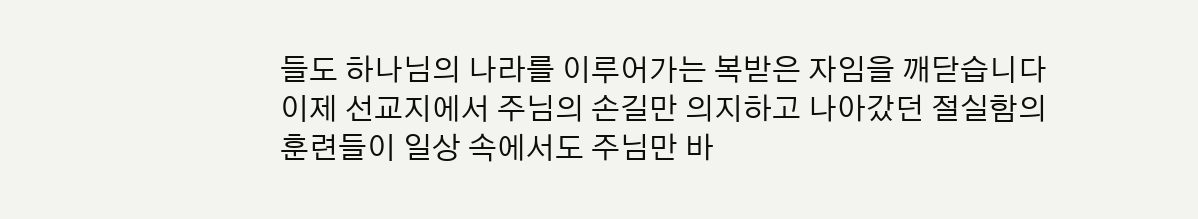들도 하나님의 나라를 이루어가는 복받은 자임을 깨닫습니다
이제 선교지에서 주님의 손길만 의지하고 나아갔던 절실함의 훈련들이 일상 속에서도 주님만 바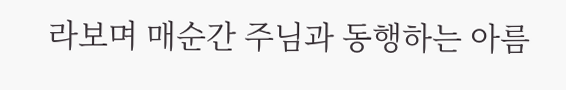라보며 매순간 주님과 동행하는 아름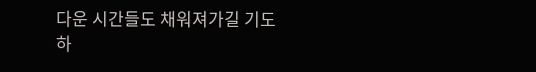다운 시간들도 채워져가길 기도하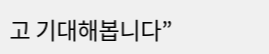고 기대해봅니다”